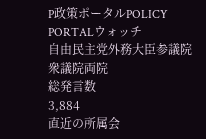P政策ポータルPOLICY PORTALウォッチ
自由民主党外務大臣参議院衆議院両院
総発言数
3,884
直近の所属会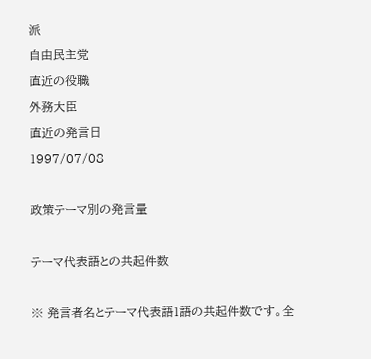派
自由民主党
直近の役職
外務大臣
直近の発言日
1997/07/08

政策テーマ別の発言量

テーマ代表語との共起件数

※ 発言者名とテーマ代表語1語の共起件数です。全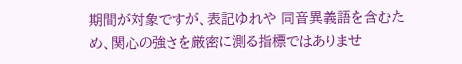期間が対象ですが、表記ゆれや 同音異義語を含むため、関心の強さを厳密に測る指標ではありませ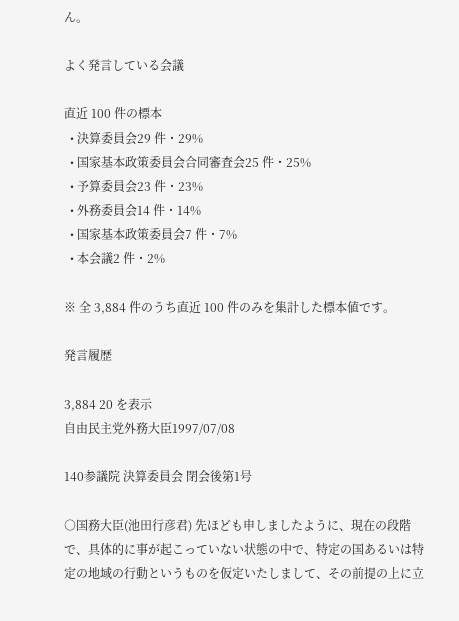ん。

よく発言している会議

直近 100 件の標本
  • 決算委員会29 件・29%
  • 国家基本政策委員会合同審査会25 件・25%
  • 予算委員会23 件・23%
  • 外務委員会14 件・14%
  • 国家基本政策委員会7 件・7%
  • 本会議2 件・2%

※ 全 3,884 件のうち直近 100 件のみを集計した標本値です。

発言履歴

3,884 20 を表示
自由民主党外務大臣1997/07/08

140参議院 決算委員会 閉会後第1号

○国務大臣(池田行彦君) 先ほども申しましたように、現在の段階で、具体的に事が起こっていない状態の中で、特定の国あるいは特定の地域の行動というものを仮定いたしまして、その前提の上に立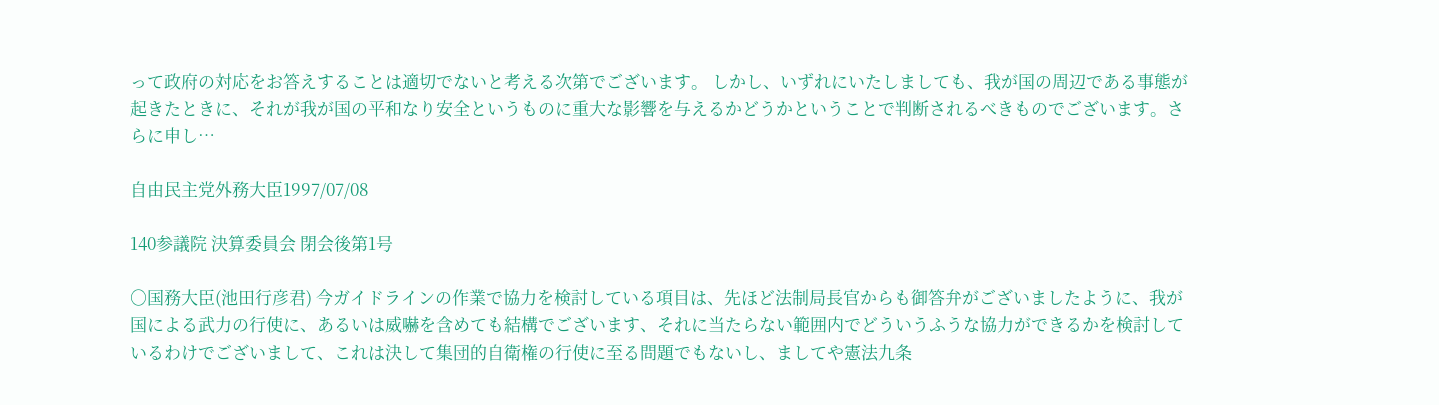って政府の対応をお答えすることは適切でないと考える次第でございます。 しかし、いずれにいたしましても、我が国の周辺である事態が起きたときに、それが我が国の平和なり安全というものに重大な影響を与えるかどうかということで判断されるべきものでございます。さらに申し…

自由民主党外務大臣1997/07/08

140参議院 決算委員会 閉会後第1号

○国務大臣(池田行彦君) 今ガイドラインの作業で協力を検討している項目は、先ほど法制局長官からも御答弁がございましたように、我が国による武力の行使に、あるいは威嚇を含めても結構でございます、それに当たらない範囲内でどういうふうな協力ができるかを検討しているわけでございまして、これは決して集団的自衛権の行使に至る問題でもないし、ましてや憲法九条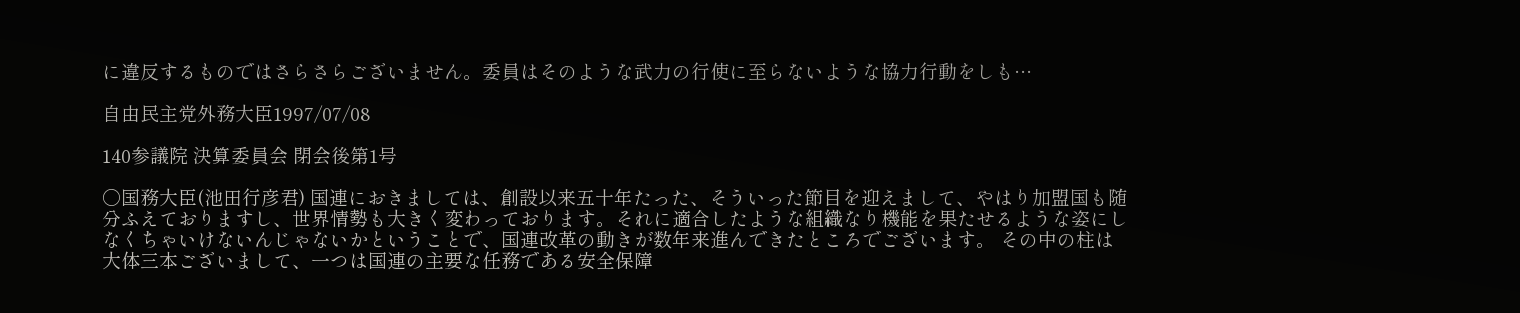に違反するものではさらさらございません。委員はそのような武力の行使に至らないような協力行動をしも…

自由民主党外務大臣1997/07/08

140参議院 決算委員会 閉会後第1号

○国務大臣(池田行彦君) 国連におきましては、創設以来五十年たった、そういった節目を迎えまして、やはり加盟国も随分ふえておりますし、世界情勢も大きく変わっております。それに適合したような組織なり機能を果たせるような姿にしなくちゃいけないんじゃないかということで、国連改革の動きが数年来進んできたところでございます。 その中の柱は大体三本ございまして、一つは国連の主要な任務である安全保障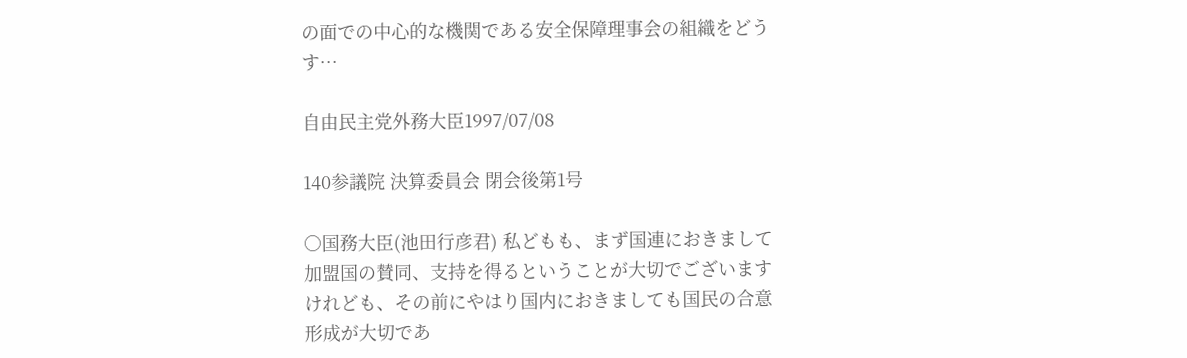の面での中心的な機関である安全保障理事会の組織をどうす…

自由民主党外務大臣1997/07/08

140参議院 決算委員会 閉会後第1号

○国務大臣(池田行彦君) 私どもも、まず国連におきまして加盟国の賛同、支持を得るということが大切でございますけれども、その前にやはり国内におきましても国民の合意形成が大切であ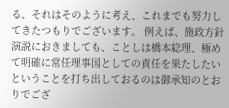る、それはそのように考え、これまでも努力してきたつもりでございます。 例えば、施政方針演説におきましても、ことしは橋本総理、極めて明確に常任理事国としての責任を果たしたいということを打ち出しておるのは御承知のとおりでござ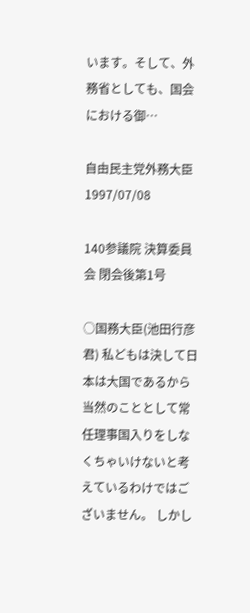います。そして、外務省としても、国会における御…

自由民主党外務大臣1997/07/08

140参議院 決算委員会 閉会後第1号

○国務大臣(池田行彦君) 私どもは決して日本は大国であるから当然のこととして常任理事国入りをしなくちゃいけないと考えているわけではございません。 しかし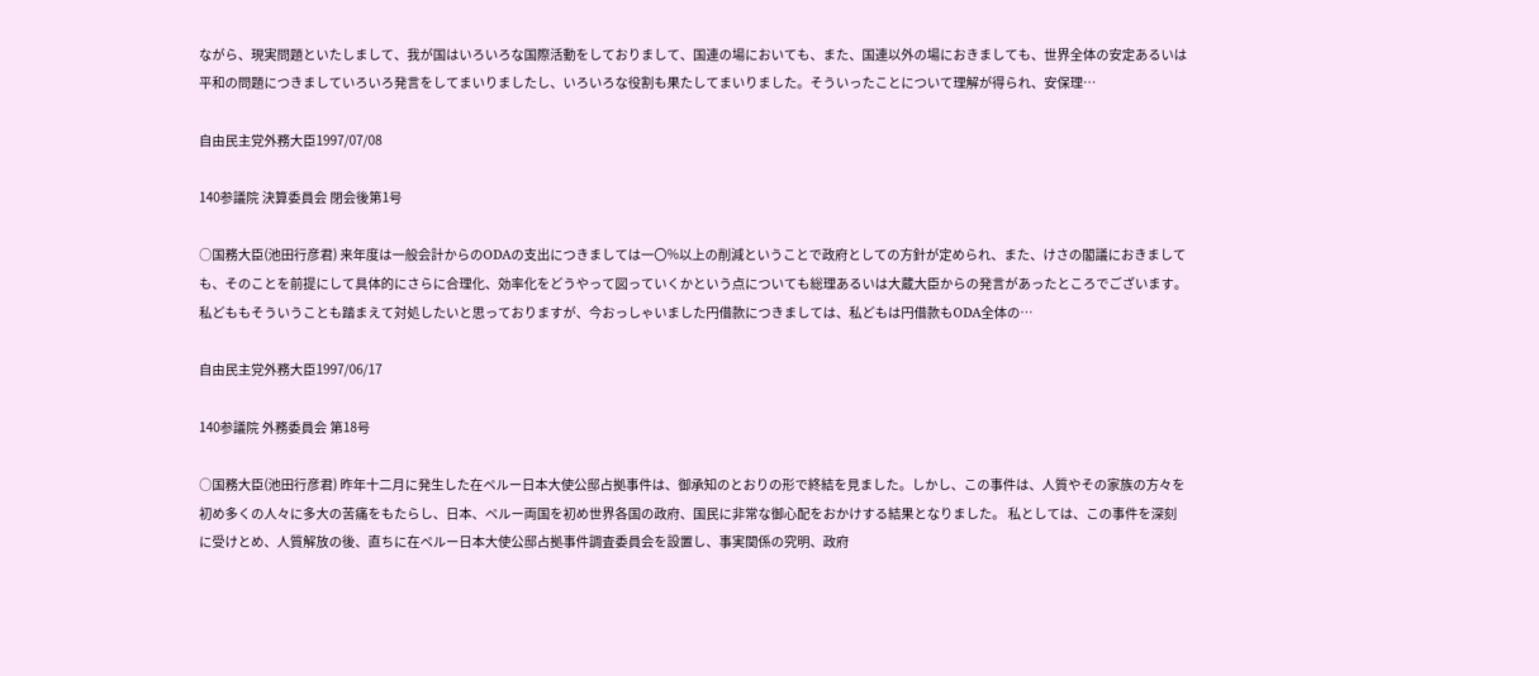ながら、現実問題といたしまして、我が国はいろいろな国際活動をしておりまして、国連の場においても、また、国連以外の場におきましても、世界全体の安定あるいは平和の問題につきましていろいろ発言をしてまいりましたし、いろいろな役割も果たしてまいりました。そういったことについて理解が得られ、安保理…

自由民主党外務大臣1997/07/08

140参議院 決算委員会 閉会後第1号

○国務大臣(池田行彦君) 来年度は一般会計からのODAの支出につきましては一〇%以上の削減ということで政府としての方針が定められ、また、けさの閣議におきましても、そのことを前提にして具体的にさらに合理化、効率化をどうやって図っていくかという点についても総理あるいは大蔵大臣からの発言があったところでございます。 私どももそういうことも踏まえて対処したいと思っておりますが、今おっしゃいました円借款につきましては、私どもは円借款もODA全体の…

自由民主党外務大臣1997/06/17

140参議院 外務委員会 第18号

○国務大臣(池田行彦君) 昨年十二月に発生した在ペルー日本大使公邸占拠事件は、御承知のとおりの形で終結を見ました。しかし、この事件は、人質やその家族の方々を初め多くの人々に多大の苦痛をもたらし、日本、ペルー両国を初め世界各国の政府、国民に非常な御心配をおかけする結果となりました。 私としては、この事件を深刻に受けとめ、人質解放の後、直ちに在ペルー日本大使公邸占拠事件調査委員会を設置し、事実関係の究明、政府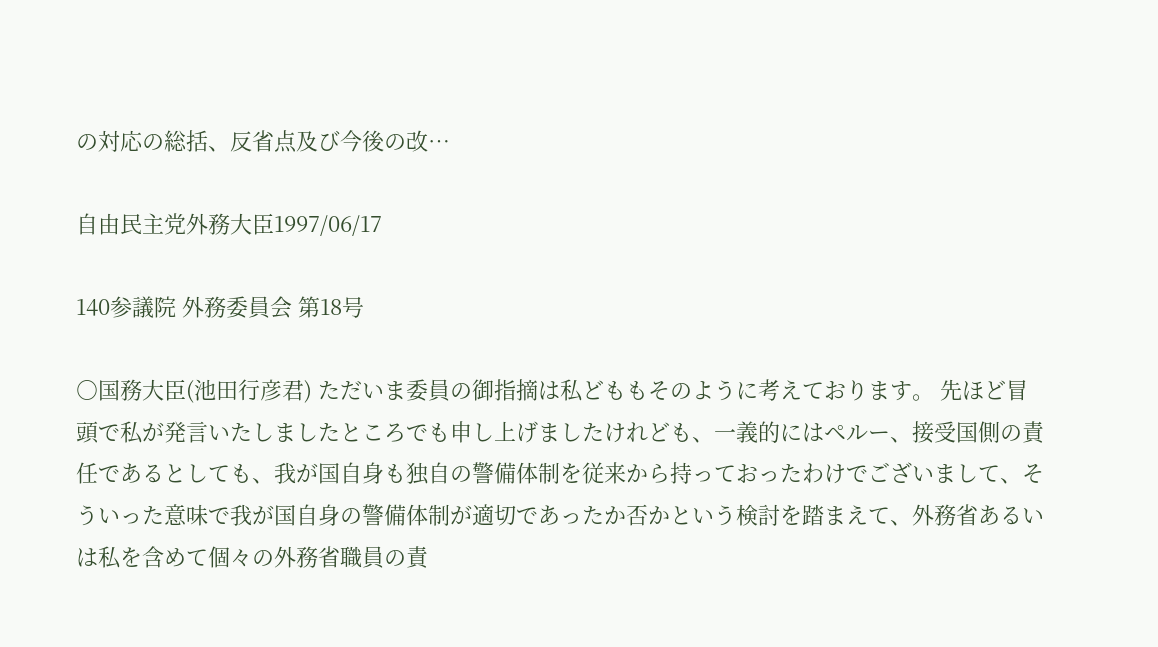の対応の総括、反省点及び今後の改…

自由民主党外務大臣1997/06/17

140参議院 外務委員会 第18号

○国務大臣(池田行彦君) ただいま委員の御指摘は私どももそのように考えております。 先ほど冒頭で私が発言いたしましたところでも申し上げましたけれども、一義的にはペルー、接受国側の責任であるとしても、我が国自身も独自の警備体制を従来から持っておったわけでございまして、そういった意味で我が国自身の警備体制が適切であったか否かという検討を踏まえて、外務省あるいは私を含めて個々の外務省職員の責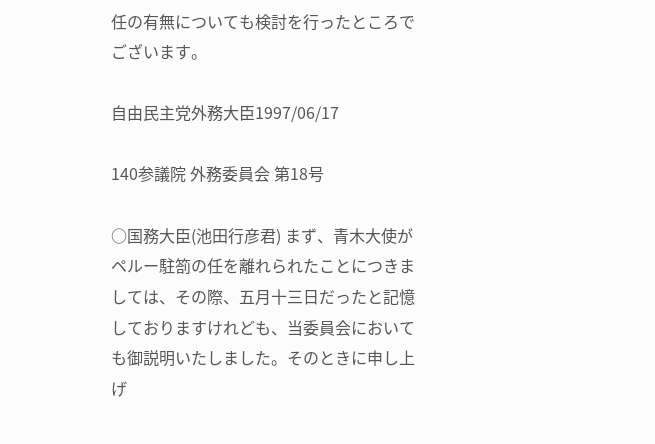任の有無についても検討を行ったところでございます。

自由民主党外務大臣1997/06/17

140参議院 外務委員会 第18号

○国務大臣(池田行彦君) まず、青木大使がペルー駐箚の任を離れられたことにつきましては、その際、五月十三日だったと記憶しておりますけれども、当委員会においても御説明いたしました。そのときに申し上げ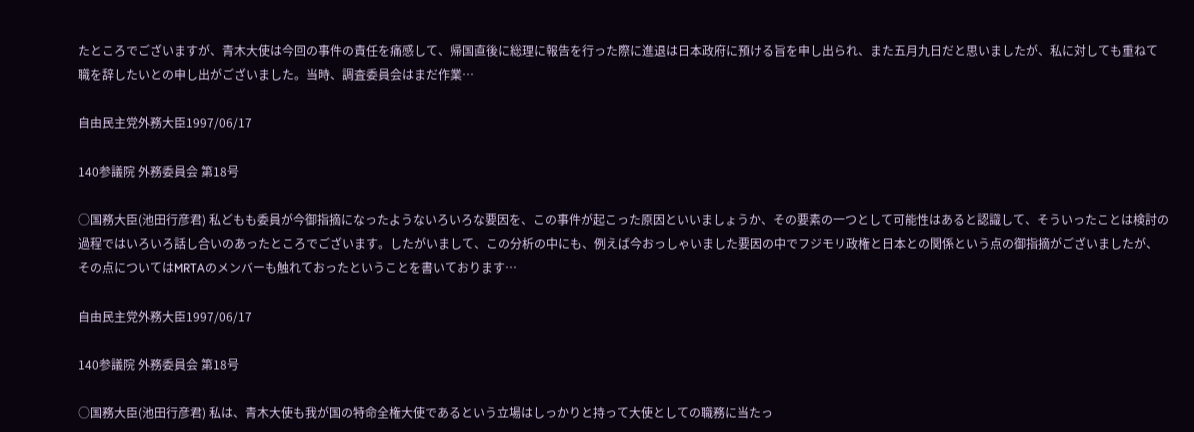たところでございますが、青木大使は今回の事件の責任を痛感して、帰国直後に総理に報告を行った際に進退は日本政府に預ける旨を申し出られ、また五月九日だと思いましたが、私に対しても重ねて職を辞したいとの申し出がございました。当時、調査委員会はまだ作業…

自由民主党外務大臣1997/06/17

140参議院 外務委員会 第18号

○国務大臣(池田行彦君) 私どもも委員が今御指摘になったようないろいろな要因を、この事件が起こった原因といいましょうか、その要素の一つとして可能性はあると認識して、そういったことは検討の過程ではいろいろ話し合いのあったところでございます。したがいまして、この分析の中にも、例えば今おっしゃいました要因の中でフジモリ政権と日本との関係という点の御指摘がございましたが、その点についてはMRTAのメンバーも触れておったということを書いております…

自由民主党外務大臣1997/06/17

140参議院 外務委員会 第18号

○国務大臣(池田行彦君) 私は、青木大使も我が国の特命全権大使であるという立場はしっかりと持って大使としての職務に当たっ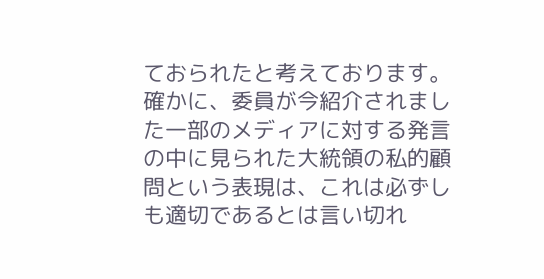ておられたと考えております。 確かに、委員が今紹介されました一部のメディアに対する発言の中に見られた大統領の私的顧問という表現は、これは必ずしも適切であるとは言い切れ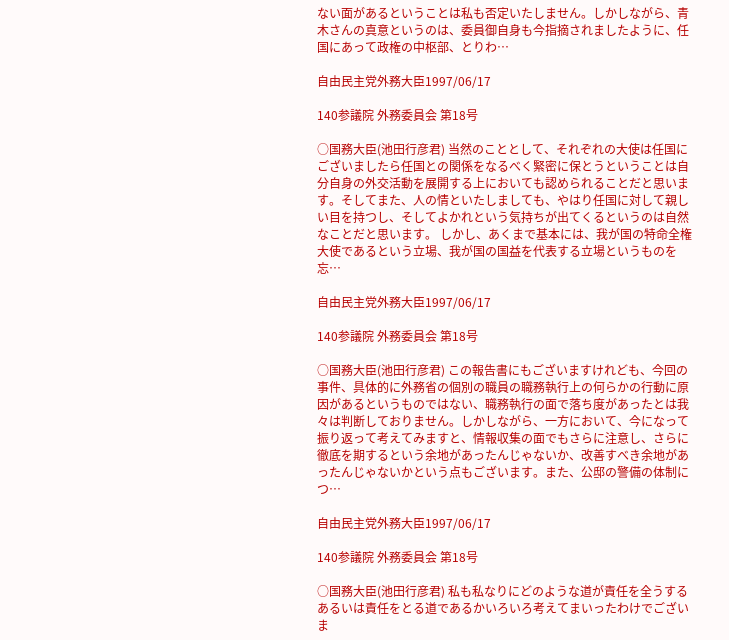ない面があるということは私も否定いたしません。しかしながら、青木さんの真意というのは、委員御自身も今指摘されましたように、任国にあって政権の中枢部、とりわ…

自由民主党外務大臣1997/06/17

140参議院 外務委員会 第18号

○国務大臣(池田行彦君) 当然のこととして、それぞれの大使は任国にございましたら任国との関係をなるべく緊密に保とうということは自分自身の外交活動を展開する上においても認められることだと思います。そしてまた、人の情といたしましても、やはり任国に対して親しい目を持つし、そしてよかれという気持ちが出てくるというのは自然なことだと思います。 しかし、あくまで基本には、我が国の特命全権大使であるという立場、我が国の国益を代表する立場というものを忘…

自由民主党外務大臣1997/06/17

140参議院 外務委員会 第18号

○国務大臣(池田行彦君) この報告書にもございますけれども、今回の事件、具体的に外務省の個別の職員の職務執行上の何らかの行動に原因があるというものではない、職務執行の面で落ち度があったとは我々は判断しておりません。しかしながら、一方において、今になって振り返って考えてみますと、情報収集の面でもさらに注意し、さらに徹底を期するという余地があったんじゃないか、改善すべき余地があったんじゃないかという点もございます。また、公邸の警備の体制につ…

自由民主党外務大臣1997/06/17

140参議院 外務委員会 第18号

○国務大臣(池田行彦君) 私も私なりにどのような道が責任を全うするあるいは責任をとる道であるかいろいろ考えてまいったわけでございま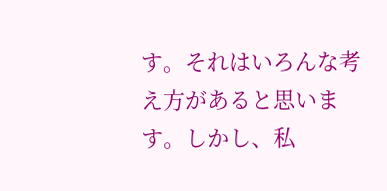す。それはいろんな考え方があると思います。しかし、私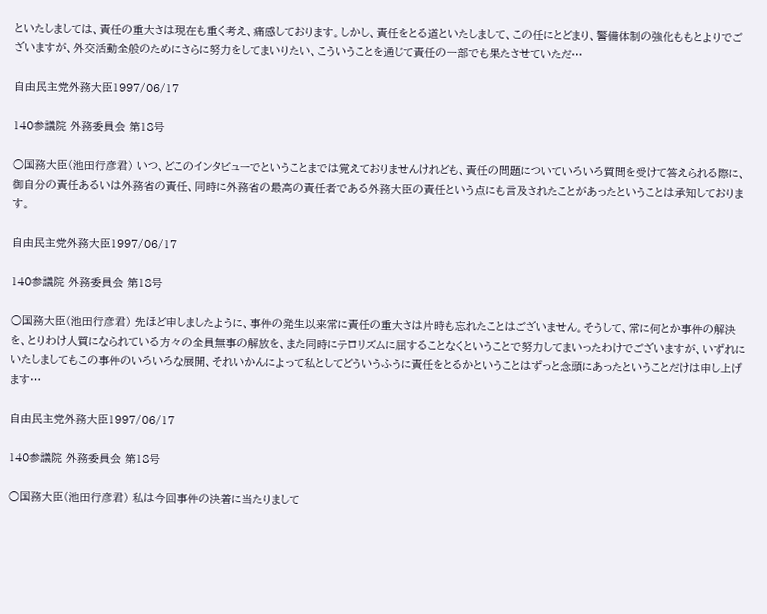といたしましては、責任の重大さは現在も重く考え、痛感しております。しかし、責任をとる道といたしまして、この任にとどまり、警備体制の強化ももとよりでございますが、外交活動全般のためにさらに努力をしてまいりたい、こういうことを通じて責任の一部でも果たさせていただ…

自由民主党外務大臣1997/06/17

140参議院 外務委員会 第18号

○国務大臣(池田行彦君) いつ、どこのインタビューでということまでは覚えておりませんけれども、責任の問題についていろいろ質問を受けて答えられる際に、御自分の責任あるいは外務省の責任、同時に外務省の最高の責任者である外務大臣の責任という点にも言及されたことがあったということは承知しております。

自由民主党外務大臣1997/06/17

140参議院 外務委員会 第18号

○国務大臣(池田行彦君) 先ほど申しましたように、事件の発生以来常に責任の重大さは片時も忘れたことはございません。そうして、常に何とか事件の解決を、とりわけ人質になられている方々の全員無事の解放を、また同時にテロリズムに屈することなくということで努力してまいったわけでございますが、いずれにいたしましてもこの事件のいろいろな展開、それいかんによって私としてどういうふうに責任をとるかということはずっと念頭にあったということだけは申し上げます…

自由民主党外務大臣1997/06/17

140参議院 外務委員会 第18号

○国務大臣(池田行彦君) 私は今回事件の決着に当たりまして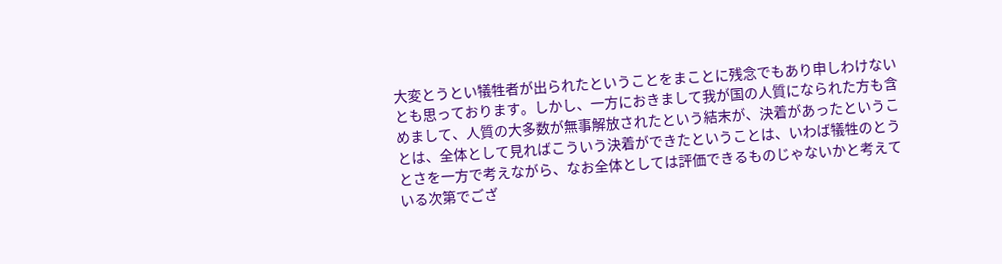大変とうとい犠牲者が出られたということをまことに残念でもあり申しわけないとも思っております。しかし、一方におきまして我が国の人質になられた方も含めまして、人質の大多数が無事解放されたという結末が、決着があったということは、全体として見ればこういう決着ができたということは、いわば犠牲のとうとさを一方で考えながら、なお全体としては評価できるものじゃないかと考えている次第でござ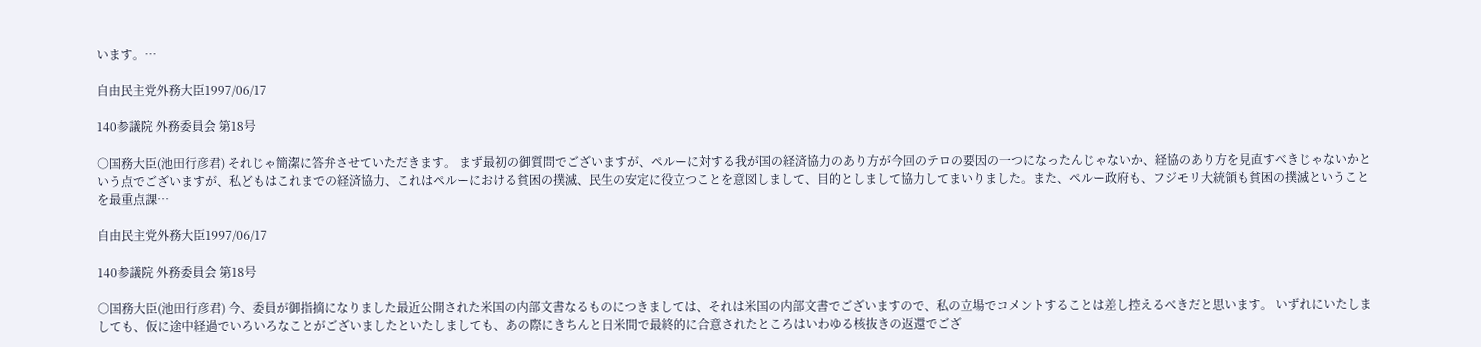います。…

自由民主党外務大臣1997/06/17

140参議院 外務委員会 第18号

○国務大臣(池田行彦君) それじゃ簡潔に答弁させていただきます。 まず最初の御質問でございますが、ペルーに対する我が国の経済協力のあり方が今回のテロの要因の一つになったんじゃないか、経協のあり方を見直すべきじゃないかという点でございますが、私どもはこれまでの経済協力、これはペルーにおける貧困の撲滅、民生の安定に役立つことを意図しまして、目的としまして協力してまいりました。また、ペルー政府も、フジモリ大統領も貧困の撲滅ということを最重点課…

自由民主党外務大臣1997/06/17

140参議院 外務委員会 第18号

○国務大臣(池田行彦君) 今、委員が御指摘になりました最近公開された米国の内部文書なるものにつきましては、それは米国の内部文書でございますので、私の立場でコメントすることは差し控えるべきだと思います。 いずれにいたしましても、仮に途中経過でいろいろなことがございましたといたしましても、あの際にきちんと日米間で最終的に合意されたところはいわゆる核抜きの返還でござ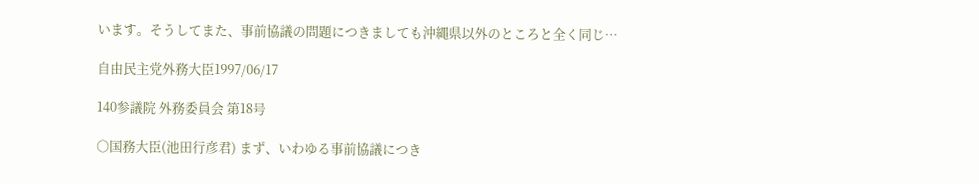います。そうしてまた、事前協議の問題につきましても沖縄県以外のところと全く同じ…

自由民主党外務大臣1997/06/17

140参議院 外務委員会 第18号

○国務大臣(池田行彦君) まず、いわゆる事前協議につき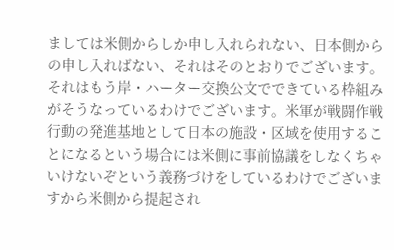ましては米側からしか申し入れられない、日本側からの申し入ればない、それはそのとおりでございます。それはもう岸・ハーター交換公文でできている枠組みがそうなっているわけでございます。米軍が戦闘作戦行動の発進基地として日本の施設・区域を使用することになるという場合には米側に事前協議をしなくちゃいけないぞという義務づけをしているわけでございますから米側から提起され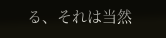る、それは当然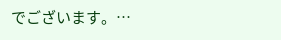でございます。…